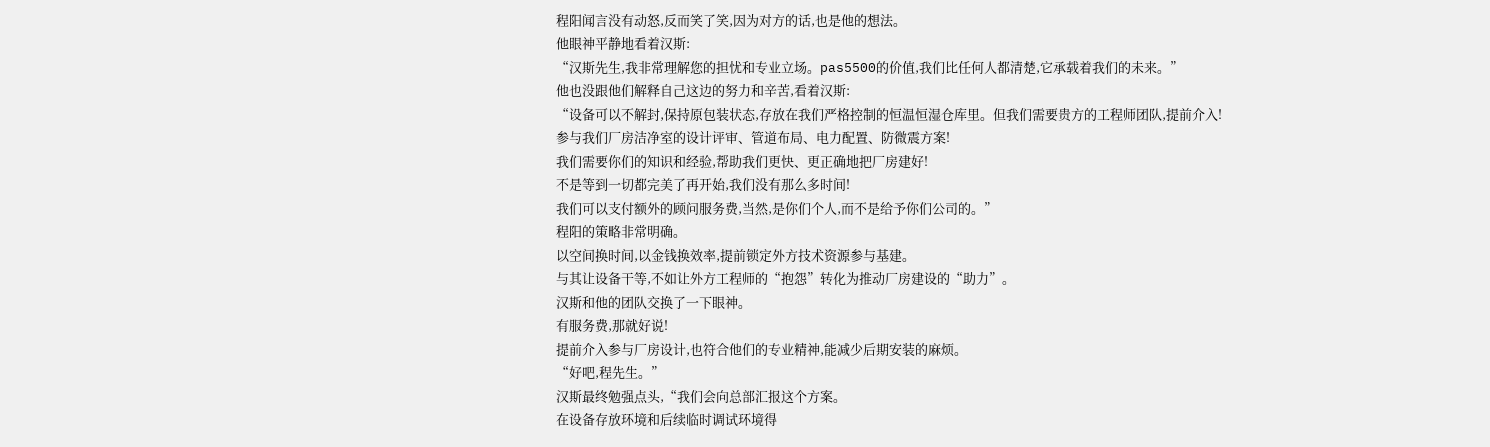程阳闻言没有动怒,反而笑了笑,因为对方的话,也是他的想法。
他眼神平静地看着汉斯:
“汉斯先生,我非常理解您的担忧和专业立场。pas5500的价值,我们比任何人都清楚,它承载着我们的未来。”
他也没跟他们解释自己这边的努力和辛苦,看着汉斯:
“设备可以不解封,保持原包装状态,存放在我们严格控制的恒温恒湿仓库里。但我们需要贵方的工程师团队,提前介入!
参与我们厂房洁净室的设计评审、管道布局、电力配置、防微震方案!
我们需要你们的知识和经验,帮助我们更快、更正确地把厂房建好!
不是等到一切都完美了再开始,我们没有那么多时间!
我们可以支付额外的顾问服务费,当然,是你们个人,而不是给予你们公司的。”
程阳的策略非常明确。
以空间换时间,以金钱换效率,提前锁定外方技术资源参与基建。
与其让设备干等,不如让外方工程师的“抱怨”转化为推动厂房建设的“助力”。
汉斯和他的团队交换了一下眼神。
有服务费,那就好说!
提前介入参与厂房设计,也符合他们的专业精神,能减少后期安装的麻烦。
“好吧,程先生。”
汉斯最终勉强点头,“我们会向总部汇报这个方案。
在设备存放环境和后续临时调试环境得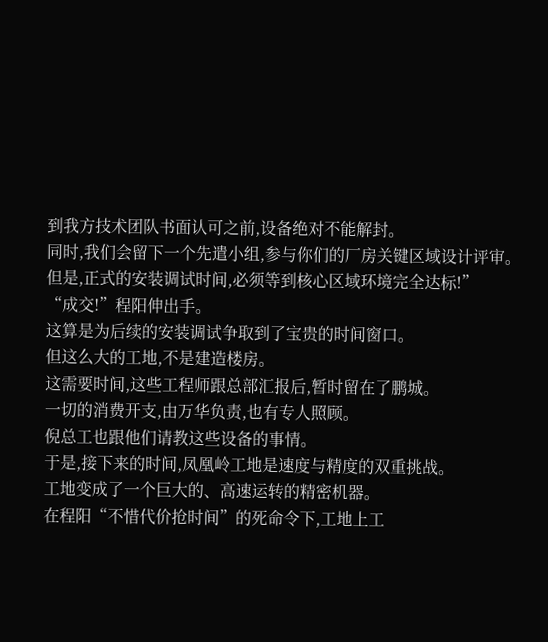到我方技术团队书面认可之前,设备绝对不能解封。
同时,我们会留下一个先遣小组,参与你们的厂房关键区域设计评审。
但是,正式的安装调试时间,必须等到核心区域环境完全达标!”
“成交!”程阳伸出手。
这算是为后续的安装调试争取到了宝贵的时间窗口。
但这么大的工地,不是建造楼房。
这需要时间,这些工程师跟总部汇报后,暂时留在了鹏城。
一切的消费开支,由万华负责,也有专人照顾。
倪总工也跟他们请教这些设备的事情。
于是,接下来的时间,凤凰岭工地是速度与精度的双重挑战。
工地变成了一个巨大的、高速运转的精密机器。
在程阳“不惜代价抢时间”的死命令下,工地上工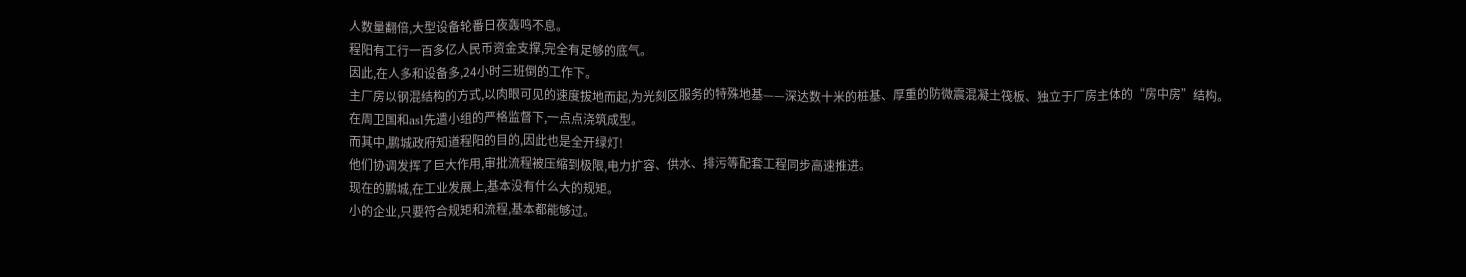人数量翻倍,大型设备轮番日夜轰鸣不息。
程阳有工行一百多亿人民币资金支撑,完全有足够的底气。
因此,在人多和设备多,24小时三班倒的工作下。
主厂房以钢混结构的方式,以肉眼可见的速度拔地而起,为光刻区服务的特殊地基——深达数十米的桩基、厚重的防微震混凝土筏板、独立于厂房主体的“房中房”结构。
在周卫国和asl先遣小组的严格监督下,一点点浇筑成型。
而其中,鹏城政府知道程阳的目的,因此也是全开绿灯!
他们协调发挥了巨大作用,审批流程被压缩到极限,电力扩容、供水、排污等配套工程同步高速推进。
现在的鹏城,在工业发展上,基本没有什么大的规矩。
小的企业,只要符合规矩和流程,基本都能够过。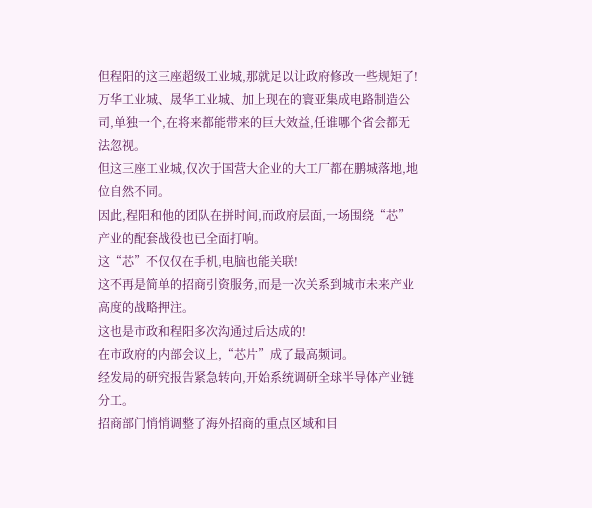但程阳的这三座超级工业城,那就足以让政府修改一些规矩了!
万华工业城、晟华工业城、加上现在的寰亚集成电路制造公司,单独一个,在将来都能带来的巨大效益,任谁哪个省会都无法忽视。
但这三座工业城,仅次于国营大企业的大工厂都在鹏城落地,地位自然不同。
因此,程阳和他的团队在拼时间,而政府层面,一场围绕“芯”产业的配套战役也已全面打响。
这“芯”不仅仅在手机,电脑也能关联!
这不再是简单的招商引资服务,而是一次关系到城市未来产业高度的战略押注。
这也是市政和程阳多次沟通过后达成的!
在市政府的内部会议上,“芯片”成了最高频词。
经发局的研究报告紧急转向,开始系统调研全球半导体产业链分工。
招商部门悄悄调整了海外招商的重点区域和目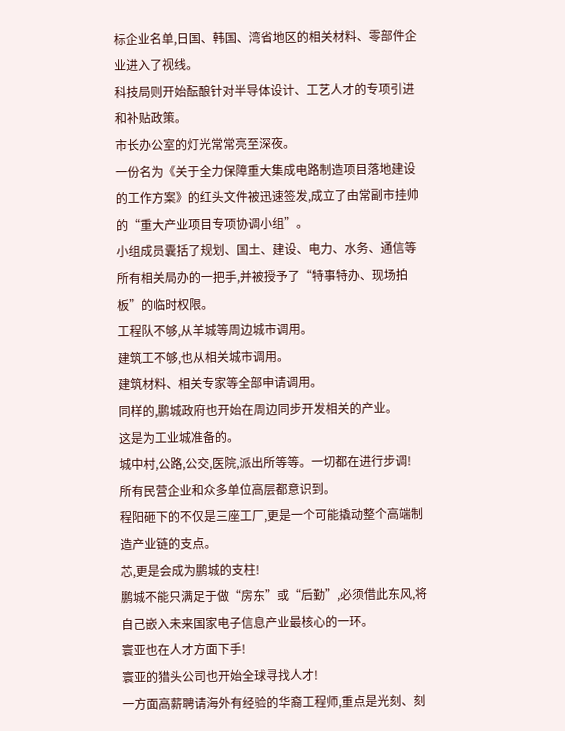标企业名单,日国、韩国、湾省地区的相关材料、零部件企业进入了视线。
科技局则开始酝酿针对半导体设计、工艺人才的专项引进和补贴政策。
市长办公室的灯光常常亮至深夜。
一份名为《关于全力保障重大集成电路制造项目落地建设的工作方案》的红头文件被迅速签发,成立了由常副市挂帅的“重大产业项目专项协调小组”。
小组成员囊括了规划、国土、建设、电力、水务、通信等所有相关局办的一把手,并被授予了“特事特办、现场拍板”的临时权限。
工程队不够,从羊城等周边城市调用。
建筑工不够,也从相关城市调用。
建筑材料、相关专家等全部申请调用。
同样的,鹏城政府也开始在周边同步开发相关的产业。
这是为工业城准备的。
城中村,公路,公交,医院,派出所等等。一切都在进行步调!
所有民营企业和众多单位高层都意识到。
程阳砸下的不仅是三座工厂,更是一个可能撬动整个高端制造产业链的支点。
芯,更是会成为鹏城的支柱!
鹏城不能只满足于做“房东”或“后勤”,必须借此东风,将自己嵌入未来国家电子信息产业最核心的一环。
寰亚也在人才方面下手!
寰亚的猎头公司也开始全球寻找人才!
一方面高薪聘请海外有经验的华裔工程师,重点是光刻、刻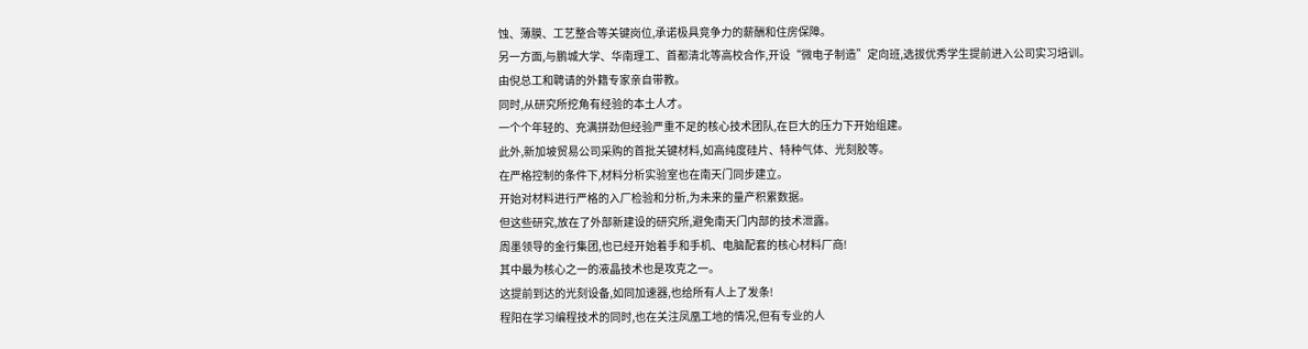蚀、薄膜、工艺整合等关键岗位,承诺极具竞争力的薪酬和住房保障。
另一方面,与鹏城大学、华南理工、首都清北等高校合作,开设“微电子制造”定向班,选拔优秀学生提前进入公司实习培训。
由倪总工和聘请的外籍专家亲自带教。
同时,从研究所挖角有经验的本土人才。
一个个年轻的、充满拼劲但经验严重不足的核心技术团队,在巨大的压力下开始组建。
此外,新加坡贸易公司采购的首批关键材料,如高纯度硅片、特种气体、光刻胶等。
在严格控制的条件下,材料分析实验室也在南天门同步建立。
开始对材料进行严格的入厂检验和分析,为未来的量产积累数据。
但这些研究,放在了外部新建设的研究所,避免南天门内部的技术泄露。
周墨领导的金行集团,也已经开始着手和手机、电脑配套的核心材料厂商!
其中最为核心之一的液晶技术也是攻克之一。
这提前到达的光刻设备,如同加速器,也给所有人上了发条!
程阳在学习编程技术的同时,也在关注凤凰工地的情况,但有专业的人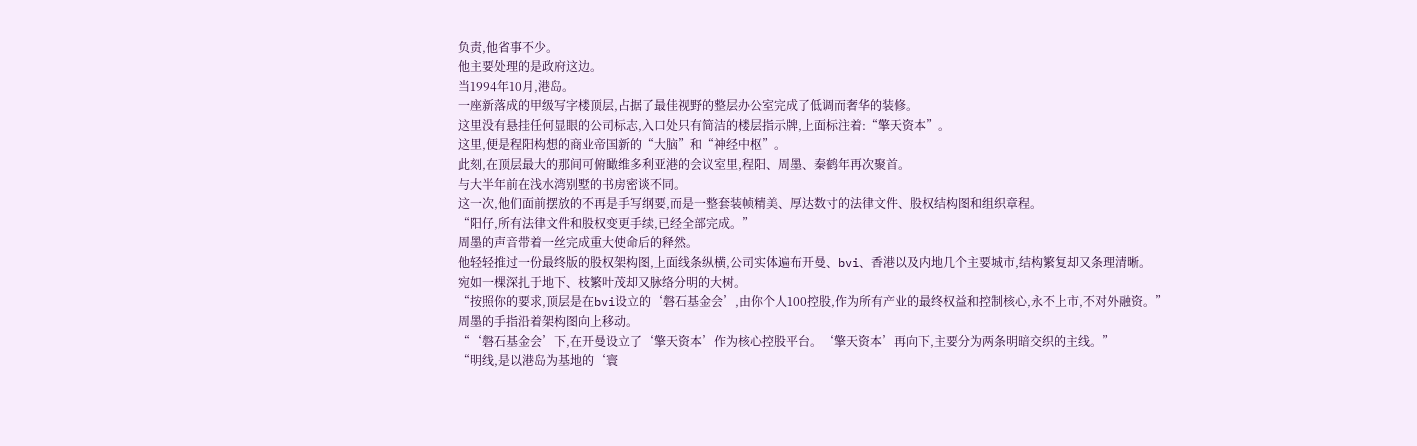负责,他省事不少。
他主要处理的是政府这边。
当1994年10月,港岛。
一座新落成的甲级写字楼顶层,占据了最佳视野的整层办公室完成了低调而奢华的装修。
这里没有悬挂任何显眼的公司标志,入口处只有简洁的楼层指示牌,上面标注着:“擎天资本”。
这里,便是程阳构想的商业帝国新的“大脑”和“神经中枢”。
此刻,在顶层最大的那间可俯瞰维多利亚港的会议室里,程阳、周墨、秦鹤年再次聚首。
与大半年前在浅水湾别墅的书房密谈不同。
这一次,他们面前摆放的不再是手写纲要,而是一整套装帧精美、厚达数寸的法律文件、股权结构图和组织章程。
“阳仔,所有法律文件和股权变更手续,已经全部完成。”
周墨的声音带着一丝完成重大使命后的释然。
他轻轻推过一份最终版的股权架构图,上面线条纵横,公司实体遍布开曼、bvi、香港以及内地几个主要城市,结构繁复却又条理清晰。
宛如一棵深扎于地下、枝繁叶茂却又脉络分明的大树。
“按照你的要求,顶层是在bvi设立的‘磐石基金会’,由你个人100控股,作为所有产业的最终权益和控制核心,永不上市,不对外融资。”
周墨的手指沿着架构图向上移动。
“‘磐石基金会’下,在开曼设立了‘擎天资本’作为核心控股平台。‘擎天资本’再向下,主要分为两条明暗交织的主线。”
“明线,是以港岛为基地的‘寰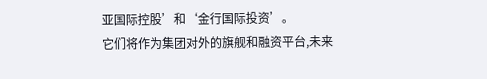亚国际控股’和‘金行国际投资’。
它们将作为集团对外的旗舰和融资平台,未来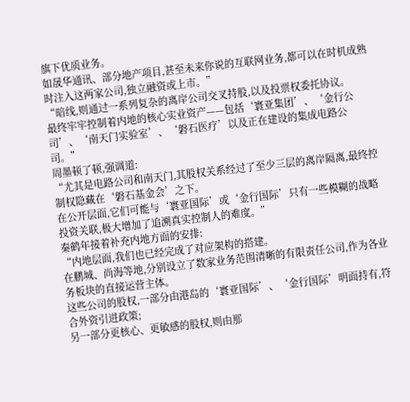旗下优质业务。
如晟华通讯、部分地产项目,甚至未来你说的互联网业务,都可以在时机成熟时注入这两家公司,独立融资或上市。”
“暗线,则通过一系列复杂的离岸公司交叉持股,以及投票权委托协议。
最终牢牢控制着内地的核心实业资产——包括‘寰亚集团’、‘金行公司’、‘南天门实验室’、‘磐石医疗’以及正在建设的集成电路公司。”
周墨顿了顿,强调道:
“尤其是电路公司和南天门,其股权关系经过了至少三层的离岸隔离,最终控制权隐藏在‘磐石基金会’之下。
在公开层面,它们可能与‘寰亚国际’或‘金行国际’只有一些模糊的战略投资关联,极大增加了追溯真实控制人的难度。”
秦鹤年接着补充内地方面的安排:
“内地层面,我们也已经完成了对应架构的搭建。
在鹏城、尚海等地,分别设立了数家业务范围清晰的有限责任公司,作为各业务板块的直接运营主体。
这些公司的股权,一部分由港岛的‘寰亚国际’、‘金行国际’明面持有,符合外资引进政策;
另一部分更核心、更敏感的股权,则由那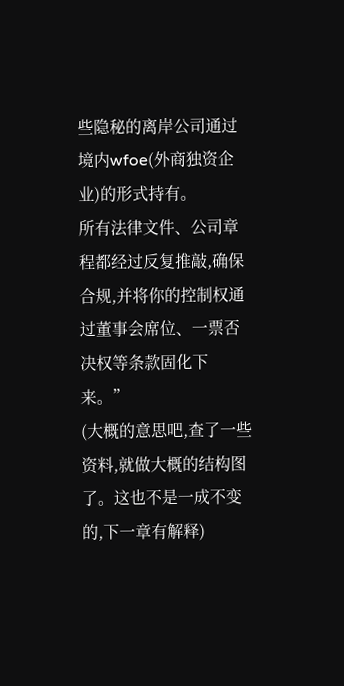些隐秘的离岸公司通过境内wfoe(外商独资企业)的形式持有。
所有法律文件、公司章程都经过反复推敲,确保合规,并将你的控制权通过董事会席位、一票否决权等条款固化下来。”
(大概的意思吧,查了一些资料,就做大概的结构图了。这也不是一成不变的,下一章有解释)